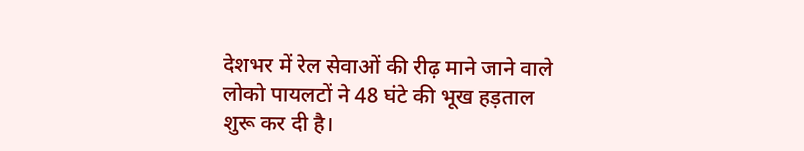देशभर में रेल सेवाओं की रीढ़ माने जाने वाले लोको पायलटों ने 48 घंटे की भूख हड़ताल शुरू कर दी है।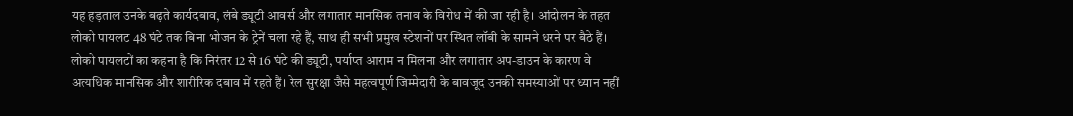यह हड़ताल उनके बढ़ते कार्यदबाव, लंबे ड्यूटी आवर्स और लगातार मानसिक तनाव के विरोध में की जा रही है। आंदोलन के तहत लोको पायलट 48 घंटे तक बिना भोजन के ट्रेनें चला रहे हैं, साथ ही सभी प्रमुख स्टेशनों पर स्थित लॉबी के सामने धरने पर बैठे हैं।
लोको पायलटों का कहना है कि निरंतर 12 से 16 घंटे की ड्यूटी, पर्याप्त आराम न मिलना और लगातार अप-डाउन के कारण वे अत्यधिक मानसिक और शारीरिक दबाव में रहते हैं। रेल सुरक्षा जैसे महत्वपूर्ण जिम्मेदारी के बावजूद उनकी समस्याओं पर ध्यान नहीं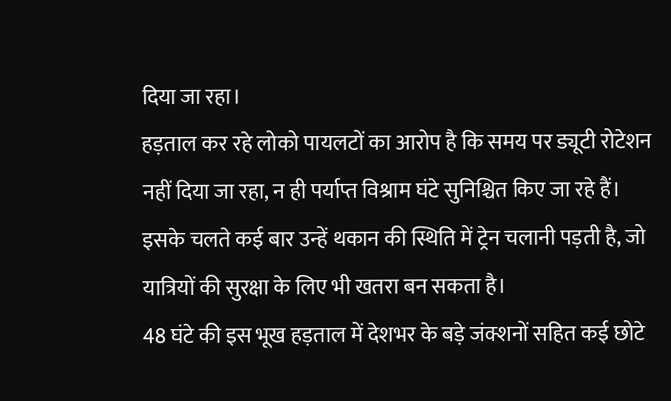दिया जा रहा।
हड़ताल कर रहे लोको पायलटों का आरोप है कि समय पर ड्यूटी रोटेशन नहीं दिया जा रहा, न ही पर्याप्त विश्राम घंटे सुनिश्चित किए जा रहे हैं। इसके चलते कई बार उन्हें थकान की स्थिति में ट्रेन चलानी पड़ती है, जो यात्रियों की सुरक्षा के लिए भी खतरा बन सकता है।
48 घंटे की इस भूख हड़ताल में देशभर के बड़े जंक्शनों सहित कई छोटे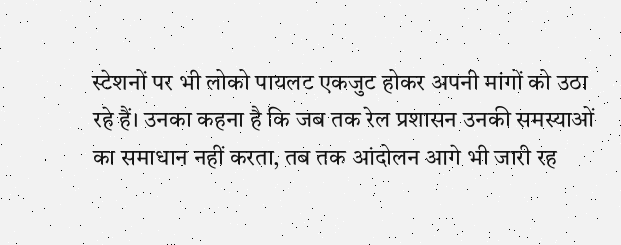स्टेशनों पर भी लोको पायलट एकजुट होकर अपनी मांगों को उठा रहे हैं। उनका कहना है कि जब तक रेल प्रशासन उनकी समस्याओं का समाधान नहीं करता, तब तक आंदोलन आगे भी जारी रह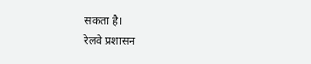सकता है।
रेलवे प्रशासन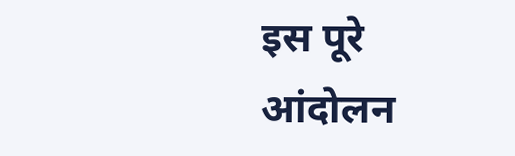इस पूरे आंदोलन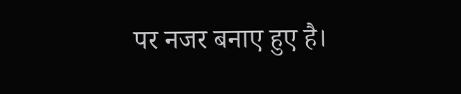पर नजर बनाए हुए है।